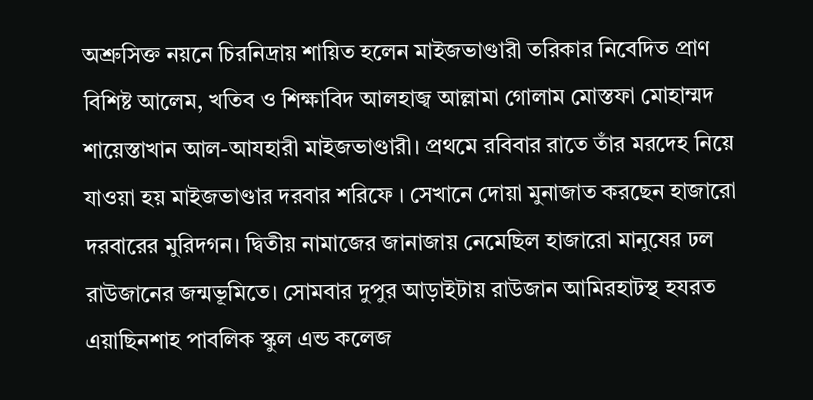অশ্রুসিক্ত নয়নে চিরনিদ্রায় শায়িত হলেন মাইজভাণ্ডারী তরিকার নিবেদিত প্রাণ বিশিষ্ট আলেম, খতিব ও শিক্ষাবিদ আলহাজ্ব আল্লামা গোলাম মোস্তফা মোহাম্মদ শায়েস্তাখান আল-আযহারী মাইজভাণ্ডারী। প্রথমে রবিবার রাতে তাঁর মরদেহ নিয়ে যাওয়া হয় মাইজভাণ্ডার দরবার শরিফে । সেখানে দোয়া মুনাজাত করছেন হাজারো দরবারের মুরিদগন। দ্বিতীয় নামাজের জানাজায় নেমেছিল হাজারো মানুষের ঢল রাউজানের জন্মভূমিতে। সোমবার দুপুর আড়াইটায় রাউজান আমিরহাটস্থ হযরত এয়াছিনশাহ পাবলিক স্কুল এন্ড কলেজ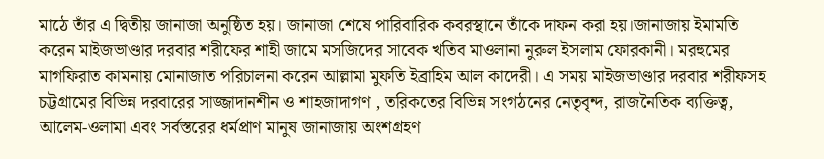মাঠে তাঁর এ দ্বিতীয় জানাজা অনুষ্ঠিত হয়। জানাজা শেষে পারিবারিক কবরস্থানে তাঁকে দাফন করা হয়।জানাজায় ইমামতি করেন মাইজভাণ্ডার দরবার শরীফের শাহী জামে মসজিদের সাবেক খতিব মাওলানা নুরুল ইসলাম ফোরকানী। মরহুমের মাগফিরাত কামনায় মোনাজাত পরিচালনা করেন আল্লামা মুফতি ইব্রাহিম আল কাদেরী। এ সময় মাইজভাণ্ডার দরবার শরীফসহ চট্টগ্রামের বিভিন্ন দরবারের সাজ্জাদানশীন ও শাহজাদাগণ , তরিকতের বিভিন্ন সংগঠনের নেতৃবৃন্দ, রাজনৈতিক ব্যক্তিত্ব, আলেম-ওলামা এবং সর্বস্তরের ধর্মপ্রাণ মানুষ জানাজায় অংশগ্রহণ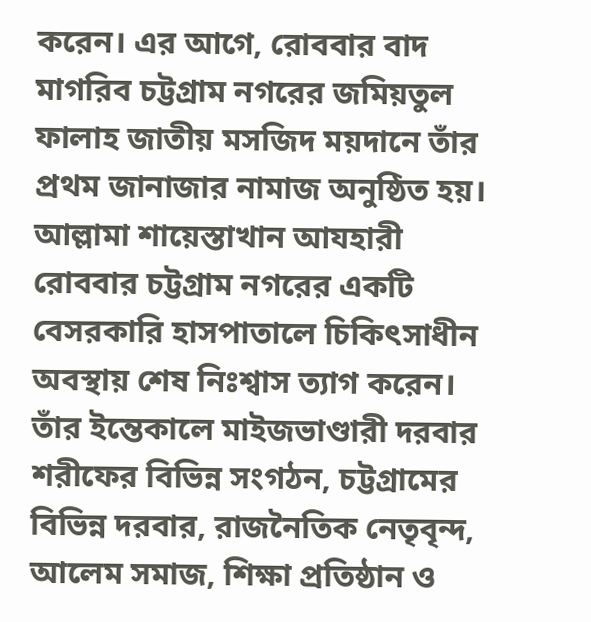করেন। এর আগে, রোববার বাদ মাগরিব চট্টগ্রাম নগরের জমিয়তুল ফালাহ জাতীয় মসজিদ ময়দানে তাঁর প্রথম জানাজার নামাজ অনুষ্ঠিত হয়। আল্লামা শায়েস্তাখান আযহারী রোববার চট্টগ্রাম নগরের একটি বেসরকারি হাসপাতালে চিকিৎসাধীন অবস্থায় শেষ নিঃশ্বাস ত্যাগ করেন। তাঁর ইন্তেকালে মাইজভাণ্ডারী দরবার শরীফের বিভিন্ন সংগঠন, চট্টগ্রামের বিভিন্ন দরবার, রাজনৈতিক নেতৃবৃন্দ, আলেম সমাজ, শিক্ষা প্রতিষ্ঠান ও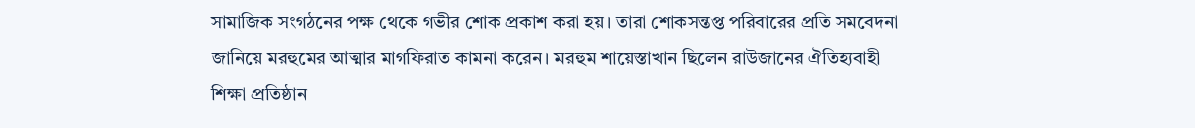সামাজিক সংগঠনের পক্ষ থেকে গভীর শোক প্রকাশ করা হয়। তারা শোকসন্তপ্ত পরিবারের প্রতি সমবেদনা জানিয়ে মরহুমের আত্মার মাগফিরাত কামনা করেন। মরহুম শায়েস্তাখান ছিলেন রাউজানের ঐতিহ্যবাহী শিক্ষা প্রতিষ্ঠান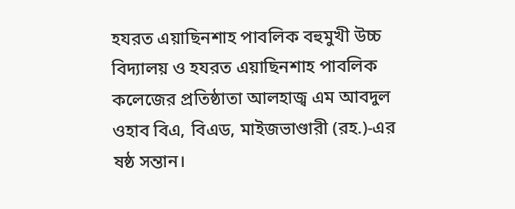হযরত এয়াছিনশাহ পাবলিক বহুমুখী উচ্চ বিদ্যালয় ও হযরত এয়াছিনশাহ পাবলিক কলেজের প্রতিষ্ঠাতা আলহাজ্ব এম আবদুল ওহাব বিএ, বিএড, মাইজভাণ্ডারী (রহ.)-এর ষষ্ঠ সন্তান।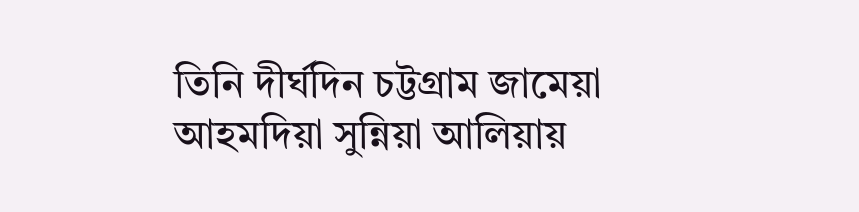তিনি দীর্ঘদিন চট্টগ্রাম জামেয়া আহমদিয়া সুন্নিয়া আলিয়ায়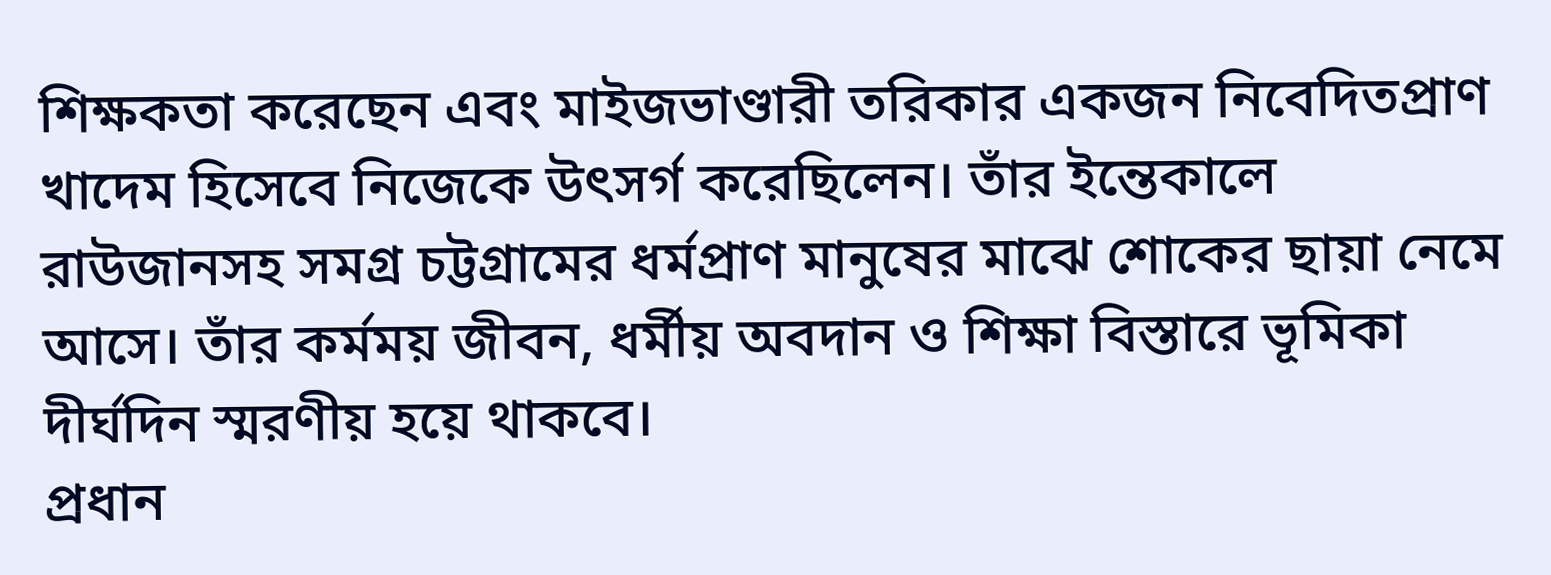শিক্ষকতা করেছেন এবং মাইজভাণ্ডারী তরিকার একজন নিবেদিতপ্রাণ খাদেম হিসেবে নিজেকে উৎসর্গ করেছিলেন। তাঁর ইন্তেকালে রাউজানসহ সমগ্র চট্টগ্রামের ধর্মপ্রাণ মানুষের মাঝে শোকের ছায়া নেমে আসে। তাঁর কর্মময় জীবন, ধর্মীয় অবদান ও শিক্ষা বিস্তারে ভূমিকা দীর্ঘদিন স্মরণীয় হয়ে থাকবে।
প্রধান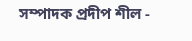সম্পাদক প্রদীপ শীল -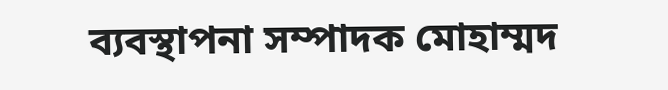ব্যবস্থাপনা সম্পাদক মোহাম্মদ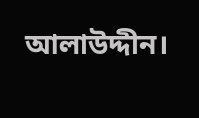আলাউদ্দীন।